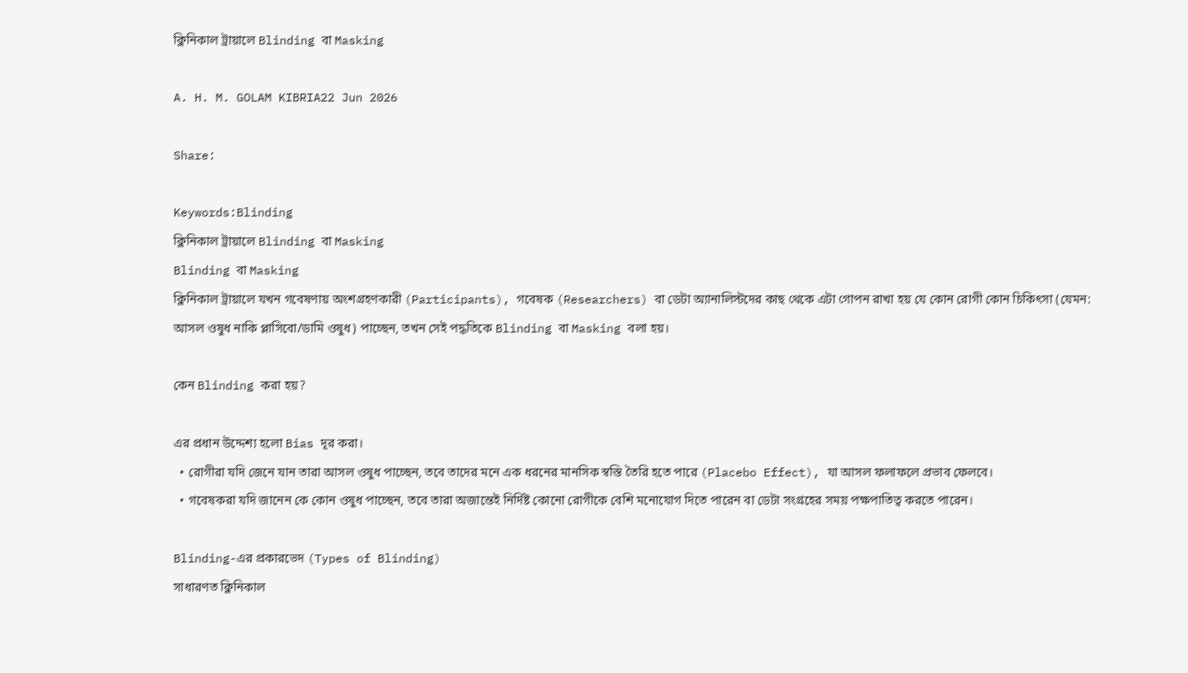ক্লিনিকাল ট্রায়ালে Blinding বা Masking

A. H. M. GOLAM KIBRIA22 Jun 2026

Share:

Keywords:Blinding
ক্লিনিকাল ট্রায়ালে Blinding বা Masking
Blinding বা Masking
ক্লিনিকাল ট্রায়ালে যখন গবেষণায় অংশগ্রহণকারী (Participants), গবেষক (Researchers) বা ডেটা অ্যানালিস্টদের কাছ থেকে এটা গোপন রাখা হয় যে কোন রোগী কোন চিকিৎসা (যেমন: আসল ওষুধ নাকি প্লাসিবো/ডামি ওষুধ) পাচ্ছেন, তখন সেই পদ্ধতিকে Blinding বা Masking বলা হয়।

কেন Blinding করা হয়?

এর প্রধান উদ্দেশ্য হলো Bias দূর করা।
  • রোগীরা যদি জেনে যান তারা আসল ওষুধ পাচ্ছেন, তবে তাদের মনে এক ধরনের মানসিক স্বস্তি তৈরি হতে পারে (Placebo Effect), যা আসল ফলাফলে প্রভাব ফেলবে।
  • গবেষকরা যদি জানেন কে কোন ওষুধ পাচ্ছেন, তবে তারা অজান্তেই নির্দিষ্ট কোনো রোগীকে বেশি মনোযোগ দিতে পারেন বা ডেটা সংগ্রহের সময় পক্ষপাতিত্ব করতে পারেন।

Blinding-এর প্রকারভেদ (Types of Blinding)
সাধারণত ক্লিনিকাল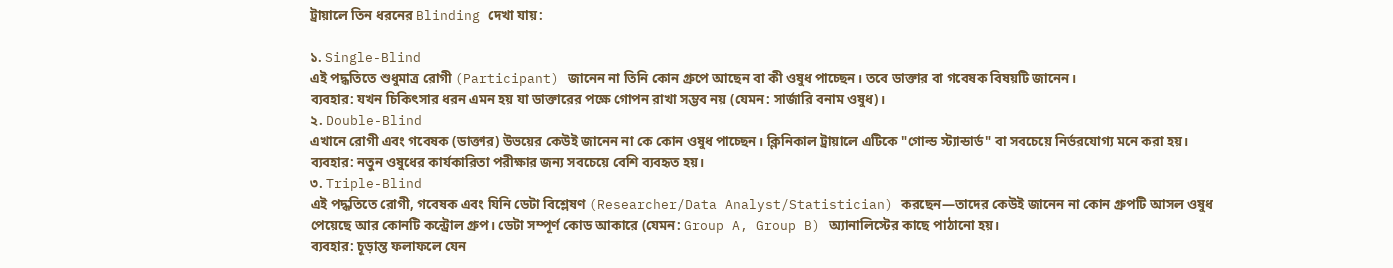ট্রায়ালে তিন ধরনের Blinding দেখা যায়:

১. Single-Blind
এই পদ্ধতিতে শুধুমাত্র রোগী (Participant) জানেন না তিনি কোন গ্রুপে আছেন বা কী ওষুধ পাচ্ছেন। তবে ডাক্তার বা গবেষক বিষয়টি জানেন।
ব্যবহার: যখন চিকিৎসার ধরন এমন হয় যা ডাক্তারের পক্ষে গোপন রাখা সম্ভব নয় (যেমন: সার্জারি বনাম ওষুধ)।
২. Double-Blind
এখানে রোগী এবং গবেষক (ডাক্তার) উভয়ের কেউই জানেন না কে কোন ওষুধ পাচ্ছেন। ক্লিনিকাল ট্রায়ালে এটিকে "গোল্ড স্ট্যান্ডার্ড" বা সবচেয়ে নির্ভরযোগ্য মনে করা হয়।
ব্যবহার: নতুন ওষুধের কার্যকারিতা পরীক্ষার জন্য সবচেয়ে বেশি ব্যবহৃত হয়।
৩. Triple-Blind
এই পদ্ধতিতে রোগী, গবেষক এবং যিনি ডেটা বিশ্লেষণ (Researcher/Data Analyst/Statistician) করছেন—তাদের কেউই জানেন না কোন গ্রুপটি আসল ওষুধ পেয়েছে আর কোনটি কন্ট্রোল গ্রুপ। ডেটা সম্পূর্ণ কোড আকারে (যেমন: Group A, Group B) অ্যানালিস্টের কাছে পাঠানো হয়।
ব্যবহার: চূড়ান্ত ফলাফলে যেন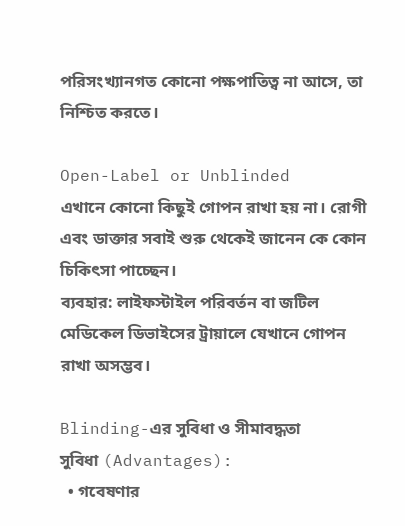পরিসংখ্যানগত কোনো পক্ষপাতিত্ব না আসে, তা নিশ্চিত করতে।

Open-Label or Unblinded
এখানে কোনো কিছুই গোপন রাখা হয় না। রোগী এবং ডাক্তার সবাই শুরু থেকেই জানেন কে কোন চিকিৎসা পাচ্ছেন।
ব্যবহার: লাইফস্টাইল পরিবর্তন বা জটিল মেডিকেল ডিভাইসের ট্রায়ালে যেখানে গোপন রাখা অসম্ভব।

Blinding-এর সুবিধা ও সীমাবদ্ধতা
সুবিধা (Advantages):
  • গবেষণার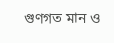গুণগত মান ও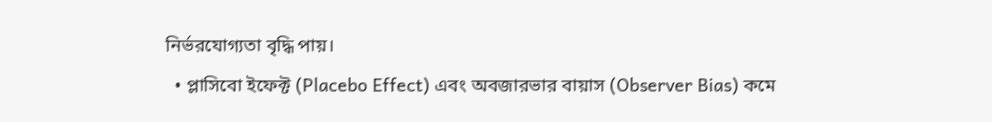নির্ভরযোগ্যতা বৃদ্ধি পায়।
  • প্লাসিবো ইফেক্ট (Placebo Effect) এবং অবজারভার বায়াস (Observer Bias) কমে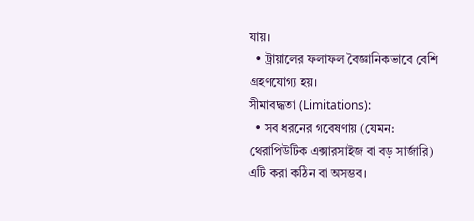যায়।
  • ট্রায়ালের ফলাফল বৈজ্ঞানিকভাবে বেশি গ্রহণযোগ্য হয়।
সীমাবদ্ধতা (Limitations):
  • সব ধরনের গবেষণায় (যেমন: থেরাপিউটিক এক্সারসাইজ বা বড় সার্জারি) এটি করা কঠিন বা অসম্ভব।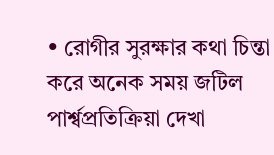• রোগীর সুরক্ষার কথা চিন্তা করে অনেক সময় জটিল পার্শ্বপ্রতিক্রিয়া দেখা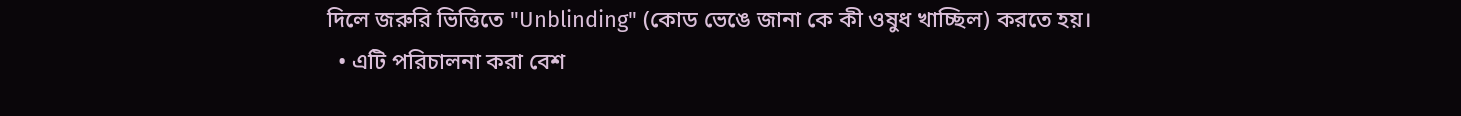দিলে জরুরি ভিত্তিতে "Unblinding" (কোড ভেঙে জানা কে কী ওষুধ খাচ্ছিল) করতে হয়।
  • এটি পরিচালনা করা বেশ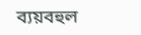ব্যয়বহুল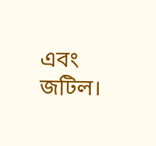এবং জটিল।